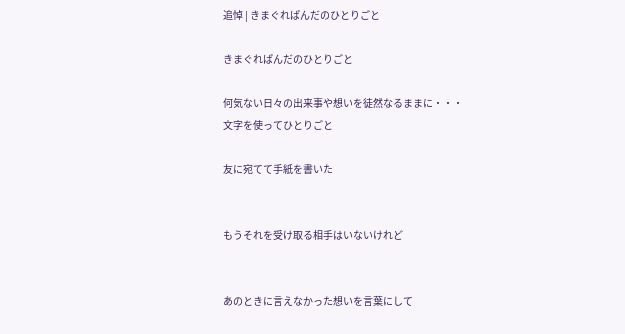追悼 | きまぐれぱんだのひとりごと

きまぐれぱんだのひとりごと

何気ない日々の出来事や想いを徒然なるままに・・・
文字を使ってひとりごと

友に宛てて手紙を書いた


もうそれを受け取る相手はいないけれど


あのときに言えなかった想いを言葉にして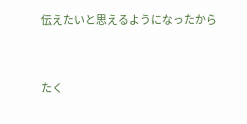伝えたいと思えるようになったから


たく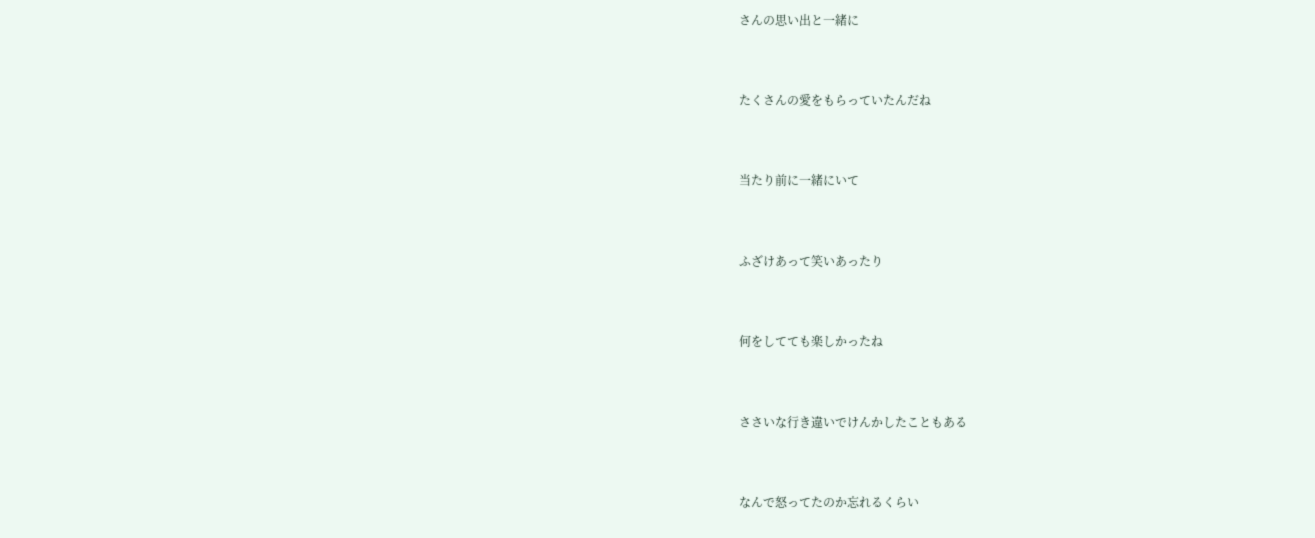さんの思い出と一緒に


たくさんの愛をもらっていたんだね


当たり前に一緒にいて


ふざけあって笑いあったり


何をしてても楽しかったね


ささいな行き違いでけんかしたこともある


なんで怒ってたのか忘れるくらい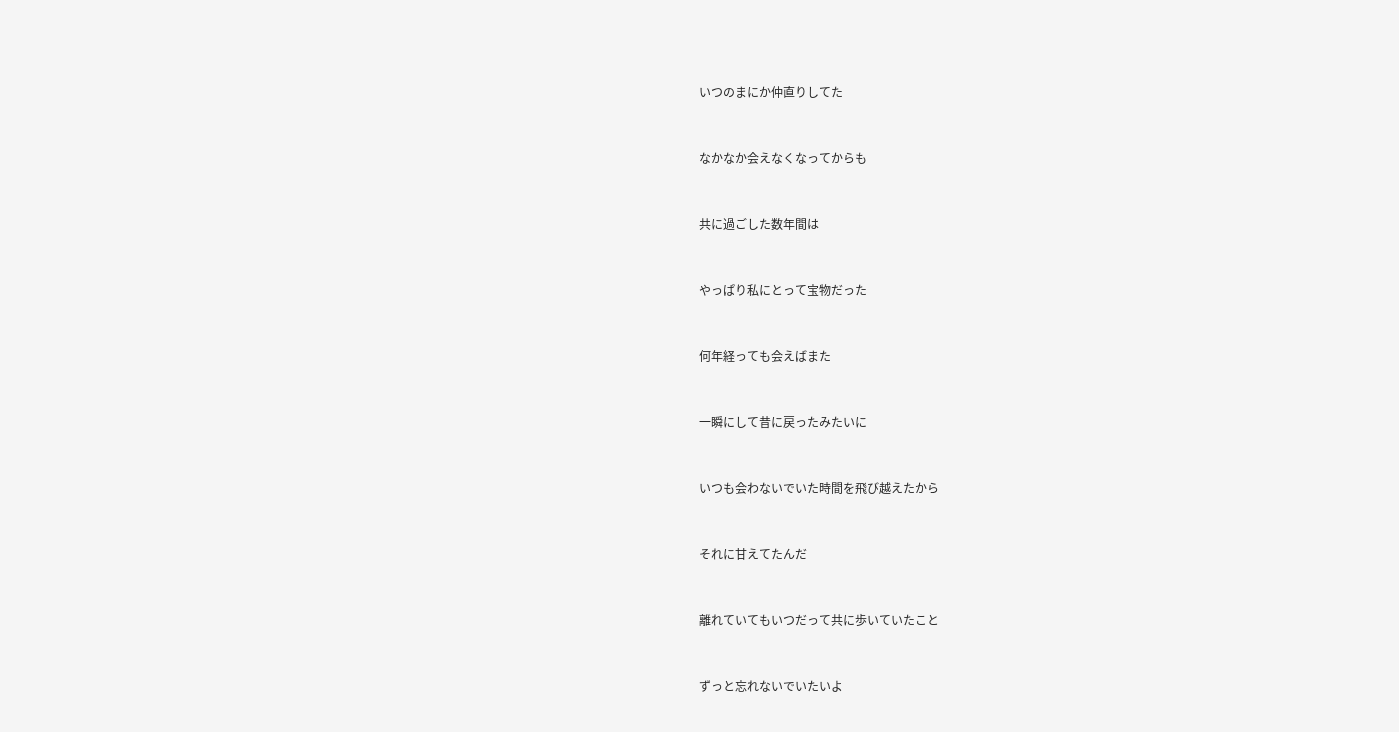いつのまにか仲直りしてた


なかなか会えなくなってからも


共に過ごした数年間は


やっぱり私にとって宝物だった


何年経っても会えばまた


一瞬にして昔に戻ったみたいに


いつも会わないでいた時間を飛び越えたから


それに甘えてたんだ


離れていてもいつだって共に歩いていたこと


ずっと忘れないでいたいよ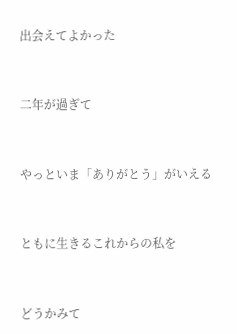出会えてよかった


二年が過ぎて


やっといま「ありがとう」がいえる


ともに生きるこれからの私を


どうかみて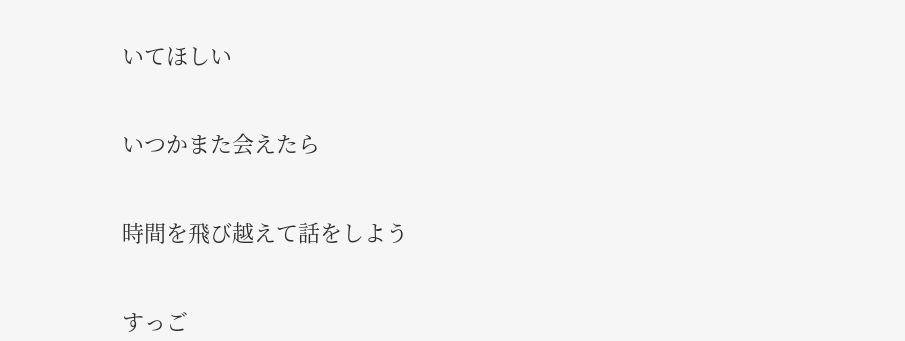いてほしい


いつかまた会えたら


時間を飛び越えて話をしよう


すっご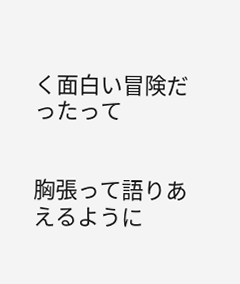く面白い冒険だったって


胸張って語りあえるように